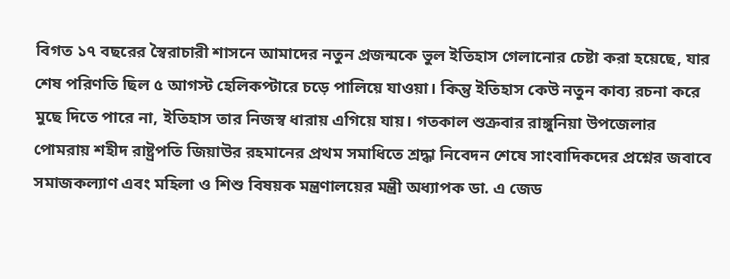বিগত ১৭ বছরের স্বৈরাচারী শাসনে আমাদের নতুন প্রজন্মকে ভুল ইতিহাস গেলানোর চেষ্টা করা হয়েছে, যার শেষ পরিণতি ছিল ৫ আগস্ট হেলিকপ্টারে চড়ে পালিয়ে যাওয়া। কিন্তু ইতিহাস কেউ নতুন কাব্য রচনা করে মুছে দিতে পারে না, ইতিহাস তার নিজস্ব ধারায় এগিয়ে যায়। গতকাল শুক্রবার রাঙ্গুনিয়া উপজেলার পোমরায় শহীদ রাষ্ট্রপতি জিয়াউর রহমানের প্রথম সমাধিতে শ্রদ্ধা নিবেদন শেষে সাংবাদিকদের প্রশ্নের জবাবে সমাজকল্যাণ এবং মহিলা ও শিশু বিষয়ক মন্ত্রণালয়ের মন্ত্রী অধ্যাপক ডা. এ জেড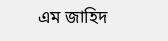এম জাহিদ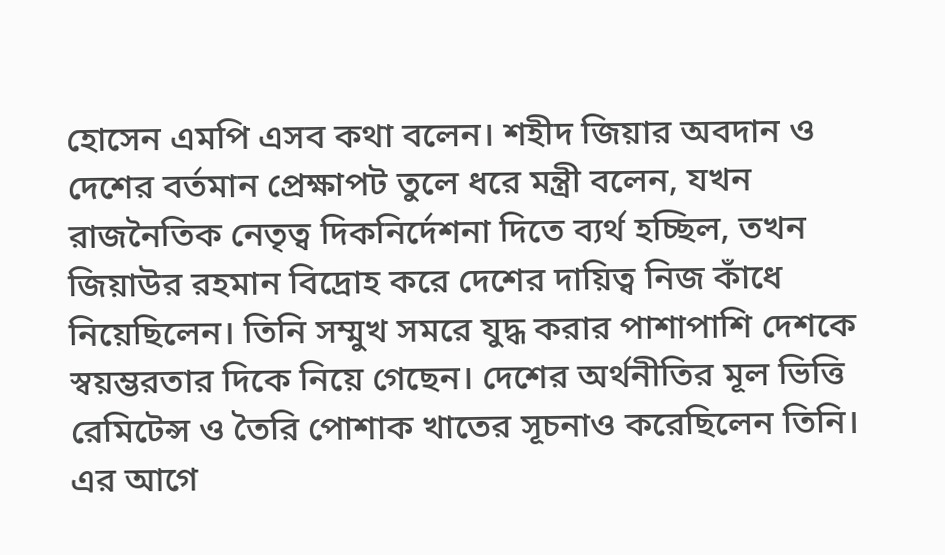হোসেন এমপি এসব কথা বলেন। শহীদ জিয়ার অবদান ও দেশের বর্তমান প্রেক্ষাপট তুলে ধরে মন্ত্রী বলেন, যখন রাজনৈতিক নেতৃত্ব দিকনির্দেশনা দিতে ব্যর্থ হচ্ছিল, তখন জিয়াউর রহমান বিদ্রোহ করে দেশের দায়িত্ব নিজ কাঁধে নিয়েছিলেন। তিনি সম্মুখ সমরে যুদ্ধ করার পাশাপাশি দেশকে স্বয়ম্ভরতার দিকে নিয়ে গেছেন। দেশের অর্থনীতির মূল ভিত্তি রেমিটেন্স ও তৈরি পোশাক খাতের সূচনাও করেছিলেন তিনি।
এর আগে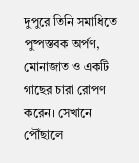দুপুরে তিনি সমাধিতে পুষ্পস্তবক অর্পণ, মোনাজাত ও একটি গাছের চারা রোপণ করেন। সেখানে পৌঁছালে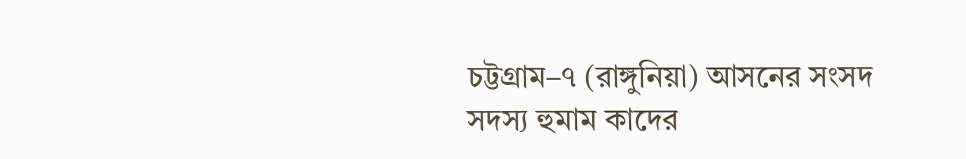চট্টগ্রাম–৭ (রাঙ্গুনিয়া) আসনের সংসদ সদস্য হুমাম কাদের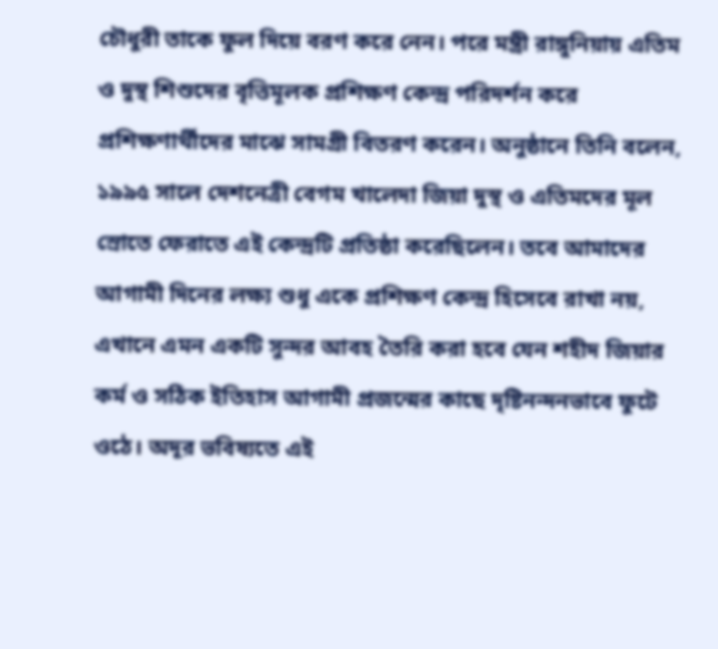চৌধুরী তাকে ফুল দিয়ে বরণ করে নেন। পরে মন্ত্রী রাঙ্গুনিয়ায় এতিম ও দুস্থ শিশুদের বৃত্তিমূলক প্রশিক্ষণ কেন্দ্র পরিদর্শন করে প্রশিক্ষণার্থীদের মাঝে সামগ্রী বিতরণ করেন। অনুষ্ঠানে তিনি বলেন, ১৯৯৫ সালে দেশনেত্রী বেগম খালেদা জিয়া দুস্থ ও এতিমদের মূল স্রোতে ফেরাতে এই কেন্দ্রটি প্রতিষ্ঠা করেছিলেন। তবে আমাদের আগামী দিনের লক্ষ্য শুধু একে প্রশিক্ষণ কেন্দ্র হিসেবে রাখা নয়, এখানে এমন একটি সুন্দর আবহ তৈরি করা হবে যেন শহীদ জিয়ার কর্ম ও সঠিক ইতিহাস আগামী প্রজন্মের কাছে দৃষ্টিনন্দনভাবে ফুটে ওঠে। অদূর ভবিষ্যতে এই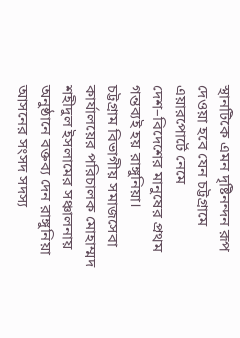স্থানটিকে এমন দৃষ্টিনন্দন রূপ দেওয়া হবে যেন চট্টগ্রামে এয়ারপোর্টে নেমে দেশ–বিদেশের মানুষের প্রথম গন্তব্যই হয় রাঙ্গুনিয়া।
চট্টগ্রাম বিভাগীয় সমাজসেবা কার্যালয়ের পরিচালক মোহাম্মদ শহীদুল ইসলামের সঞ্চালনায় অনুষ্ঠানে বক্তব্য দেন রাঙ্গুনিয়া আসনের সংসদ সদস্য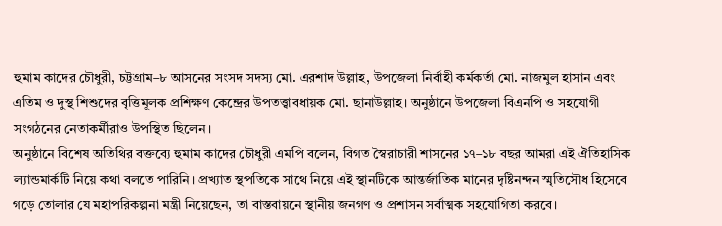হুমাম কাদের চৌধুরী, চট্টগ্রাম–৮ আসনের সংসদ সদস্য মো. এরশাদ উল্লাহ, উপজেলা নির্বাহী কর্মকর্তা মো. নাজমুল হাসান এবং এতিম ও দুস্থ শিশুদের বৃত্তিমূলক প্রশিক্ষণ কেন্দ্রের উপতত্ত্বাবধায়ক মো. ছানাউল্লাহ। অনুষ্ঠানে উপজেলা বিএনপি ও সহযোগী সংগঠনের নেতাকর্মীরাও উপস্থিত ছিলেন।
অনুষ্ঠানে বিশেষ অতিথির বক্তব্যে হুমাম কাদের চৌধুরী এমপি বলেন, বিগত স্বৈরাচারী শাসনের ১৭–১৮ বছর আমরা এই ঐতিহাসিক ল্যান্ডমার্কটি নিয়ে কথা বলতে পারিনি। প্রখ্যাত স্থপতিকে সাথে নিয়ে এই স্থানটিকে আন্তর্জাতিক মানের দৃষ্টিনন্দন স্মৃতিসৌধ হিসেবে গড়ে তোলার যে মহাপরিকল্পনা মন্ত্রী নিয়েছেন, তা বাস্তবায়নে স্থানীয় জনগণ ও প্রশাসন সর্বাত্মক সহযোগিতা করবে।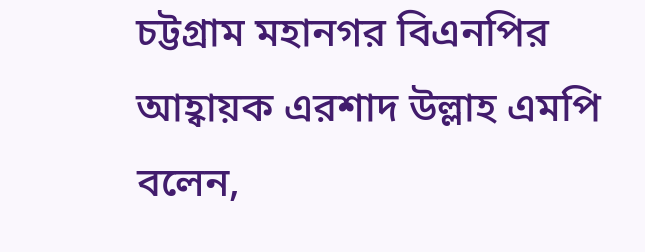চট্টগ্রাম মহানগর বিএনপির আহ্বায়ক এরশাদ উল্লাহ এমপি বলেন,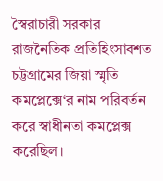স্বৈরাচারী সরকার রাজনৈতিক প্রতিহিংসাবশত চট্টগ্রামের জিয়া স্মৃতি কমপ্লেক্সে‘র নাম পরিবর্তন করে স্বাধীনতা কমপ্লেক্স করেছিল।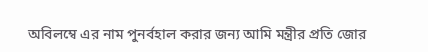অবিলম্বে এর নাম পুনর্বহাল করার জন্য আমি মন্ত্রীর প্রতি জোর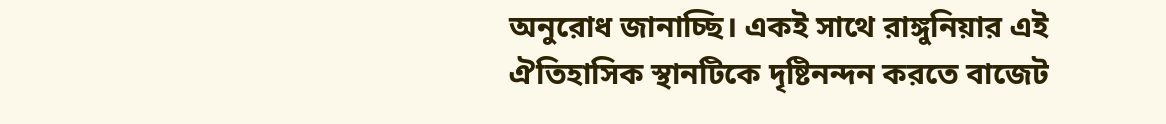অনুরোধ জানাচ্ছি। একই সাথে রাঙ্গুনিয়ার এই ঐতিহাসিক স্থানটিকে দৃষ্টিনন্দন করতে বাজেট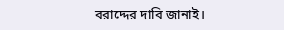বরাদ্দের দাবি জানাই।